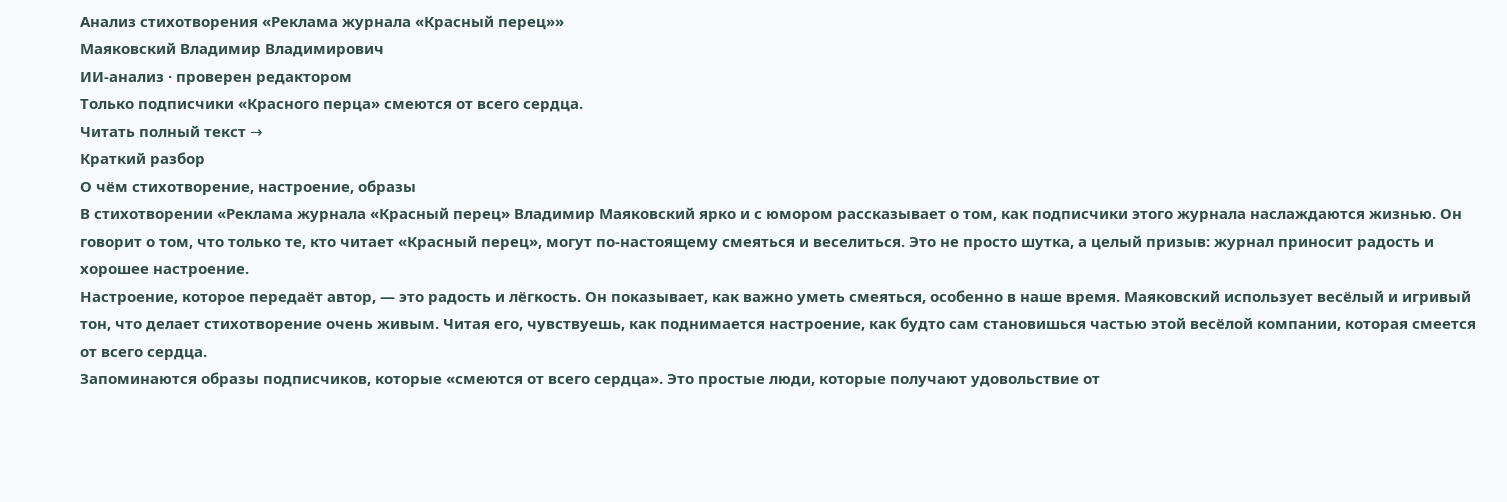Анализ стихотворения «Реклама журнала «Красный перец»»
Маяковский Владимир Владимирович
ИИ-анализ · проверен редактором
Только подписчики «Красного перца» смеются от всего сердца.
Читать полный текст →
Краткий разбор
О чём стихотворение, настроение, образы
В стихотворении «Реклама журнала «Красный перец» Владимир Маяковский ярко и с юмором рассказывает о том, как подписчики этого журнала наслаждаются жизнью. Он говорит о том, что только те, кто читает «Красный перец», могут по-настоящему смеяться и веселиться. Это не просто шутка, а целый призыв: журнал приносит радость и хорошее настроение.
Настроение, которое передаёт автор, — это радость и лёгкость. Он показывает, как важно уметь смеяться, особенно в наше время. Маяковский использует весёлый и игривый тон, что делает стихотворение очень живым. Читая его, чувствуешь, как поднимается настроение, как будто сам становишься частью этой весёлой компании, которая смеется от всего сердца.
Запоминаются образы подписчиков, которые «смеются от всего сердца». Это простые люди, которые получают удовольствие от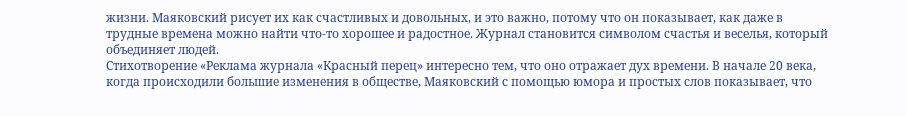жизни. Маяковский рисует их как счастливых и довольных, и это важно, потому что он показывает, как даже в трудные времена можно найти что-то хорошее и радостное. Журнал становится символом счастья и веселья, который объединяет людей.
Стихотворение «Реклама журнала «Красный перец» интересно тем, что оно отражает дух времени. В начале 20 века, когда происходили большие изменения в обществе, Маяковский с помощью юмора и простых слов показывает, что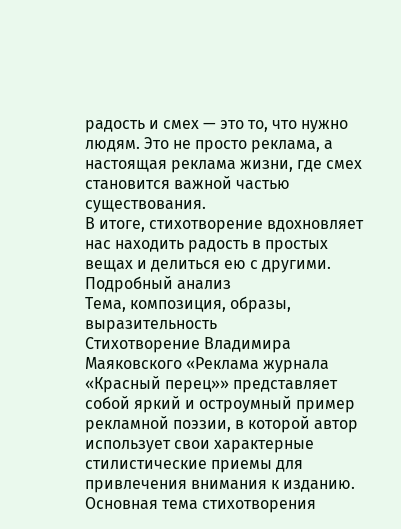радость и смех — это то, что нужно людям. Это не просто реклама, а настоящая реклама жизни, где смех становится важной частью существования.
В итоге, стихотворение вдохновляет нас находить радость в простых вещах и делиться ею с другими.
Подробный анализ
Тема, композиция, образы, выразительность
Стихотворение Владимира Маяковского «Реклама журнала «Красный перец»» представляет собой яркий и остроумный пример рекламной поэзии, в которой автор использует свои характерные стилистические приемы для привлечения внимания к изданию. Основная тема стихотворения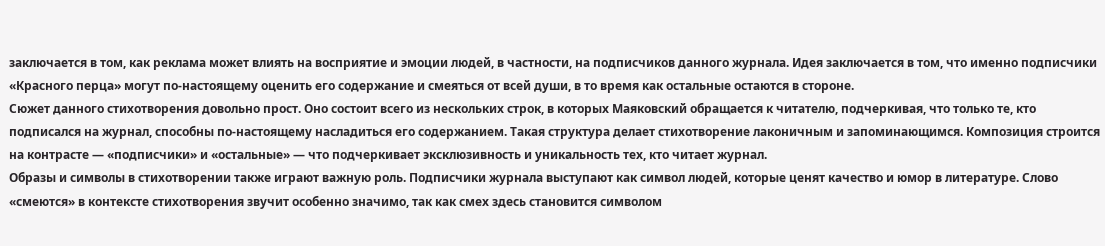заключается в том, как реклама может влиять на восприятие и эмоции людей, в частности, на подписчиков данного журнала. Идея заключается в том, что именно подписчики «Красного перца» могут по-настоящему оценить его содержание и смеяться от всей души, в то время как остальные остаются в стороне.
Сюжет данного стихотворения довольно прост. Оно состоит всего из нескольких строк, в которых Маяковский обращается к читателю, подчеркивая, что только те, кто подписался на журнал, способны по-настоящему насладиться его содержанием. Такая структура делает стихотворение лаконичным и запоминающимся. Композиция строится на контрасте — «подписчики» и «остальные» — что подчеркивает эксклюзивность и уникальность тех, кто читает журнал.
Образы и символы в стихотворении также играют важную роль. Подписчики журнала выступают как символ людей, которые ценят качество и юмор в литературе. Слово «смеются» в контексте стихотворения звучит особенно значимо, так как смех здесь становится символом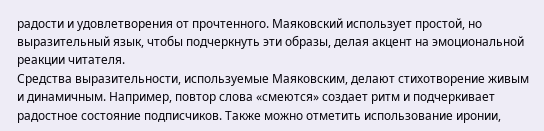радости и удовлетворения от прочтенного. Маяковский использует простой, но выразительный язык, чтобы подчеркнуть эти образы, делая акцент на эмоциональной реакции читателя.
Средства выразительности, используемые Маяковским, делают стихотворение живым и динамичным. Например, повтор слова «смеются» создает ритм и подчеркивает радостное состояние подписчиков. Также можно отметить использование иронии,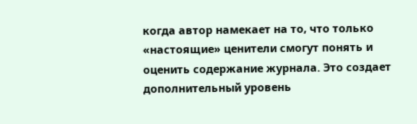когда автор намекает на то, что только «настоящие» ценители смогут понять и оценить содержание журнала. Это создает дополнительный уровень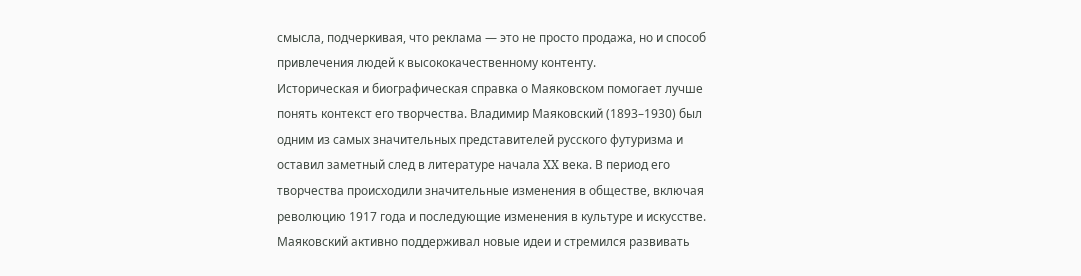смысла, подчеркивая, что реклама — это не просто продажа, но и способ привлечения людей к высококачественному контенту.
Историческая и биографическая справка о Маяковском помогает лучше понять контекст его творчества. Владимир Маяковский (1893–1930) был одним из самых значительных представителей русского футуризма и оставил заметный след в литературе начала XX века. В период его творчества происходили значительные изменения в обществе, включая революцию 1917 года и последующие изменения в культуре и искусстве. Маяковский активно поддерживал новые идеи и стремился развивать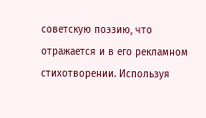советскую поэзию, что отражается и в его рекламном стихотворении. Используя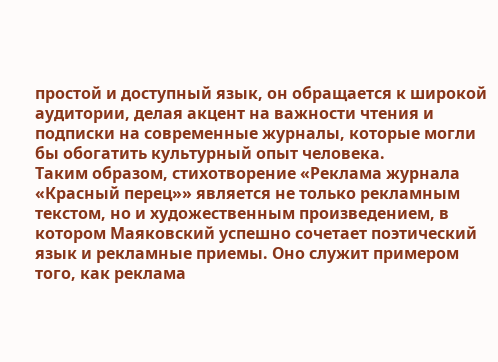простой и доступный язык, он обращается к широкой аудитории, делая акцент на важности чтения и подписки на современные журналы, которые могли бы обогатить культурный опыт человека.
Таким образом, стихотворение «Реклама журнала «Красный перец»» является не только рекламным текстом, но и художественным произведением, в котором Маяковский успешно сочетает поэтический язык и рекламные приемы. Оно служит примером того, как реклама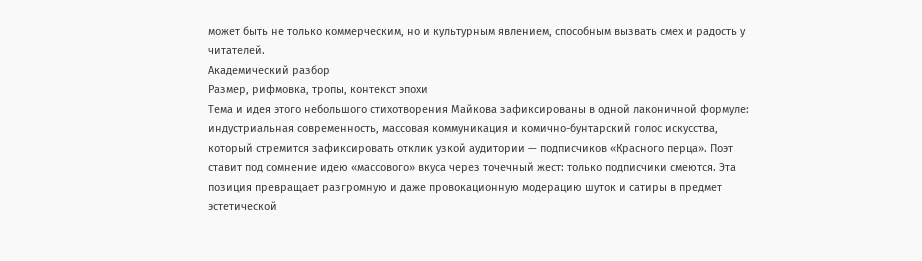может быть не только коммерческим, но и культурным явлением, способным вызвать смех и радость у читателей.
Академический разбор
Размер, рифмовка, тропы, контекст эпохи
Тема и идея этого небольшого стихотворения Майкова зафиксированы в одной лаконичной формуле: индустриальная современность, массовая коммуникация и комично-бунтарский голос искусства, который стремится зафиксировать отклик узкой аудитории — подписчиков «Красного перца». Поэт ставит под сомнение идею «массового» вкуса через точечный жест: только подписчики смеются. Эта позиция превращает разгромную и даже провокационную модерацию шуток и сатиры в предмет эстетической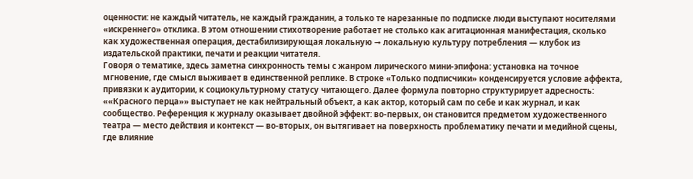оценности: не каждый читатель, не каждый гражданин, а только те нарезанные по подписке люди выступают носителями «искреннего» отклика. В этом отношении стихотворение работает не столько как агитационная манифестация, сколько как художественная операция, дестабилизирующая локальную → локальную культуру потребления — клубок из издательской практики, печати и реакции читателя.
Говоря о тематике, здесь заметна синхронность темы с жанром лирического мини-эпифона: установка на точное мгновение, где смысл выживает в единственной реплике. В строке «Только подписчики» конденсируется условие аффекта, привязки к аудитории, к социокультурному статусу читающего. Далее формула повторно структурирует адресность: ««Красного перца»» выступает не как нейтральный объект, а как актор, который сам по себе и как журнал, и как сообщество. Референция к журналу оказывает двойной эффект: во-первых, он становится предметом художественного театра — место действия и контекст — во-вторых, он вытягивает на поверхность проблематику печати и медийной сцены, где влияние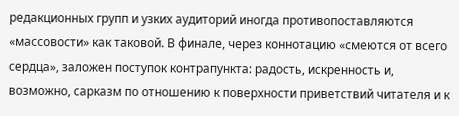редакционных групп и узких аудиторий иногда противопоставляются «массовости» как таковой. В финале, через коннотацию «смеются от всего сердца», заложен поступок контрапункта: радость, искренность и, возможно, сарказм по отношению к поверхности приветствий читателя и к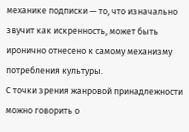механике подписки — то, что изначально звучит как искренность, может быть иронично отнесено к самому механизму потребления культуры.
С точки зрения жанровой принадлежности можно говорить о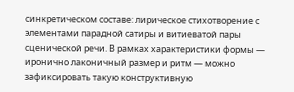синкретическом составе: лирическое стихотворение с элементами парадной сатиры и витиеватой пары сценической речи. В рамках характеристики формы — иронично лаконичный размер и ритм — можно зафиксировать такую конструктивную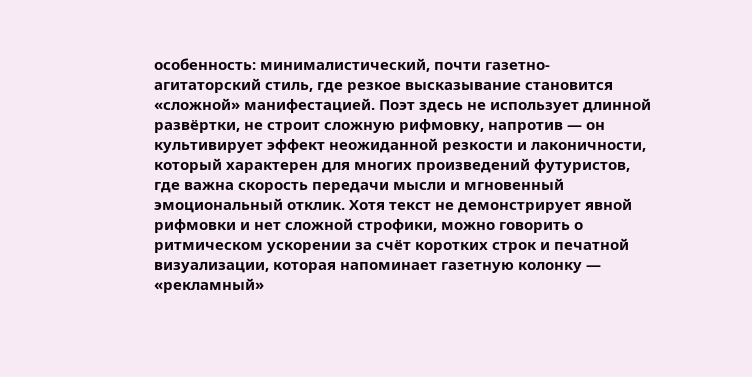особенность: минималистический, почти газетно-агитаторский стиль, где резкое высказывание становится «сложной» манифестацией. Поэт здесь не использует длинной развёртки, не строит сложную рифмовку, напротив — он культивирует эффект неожиданной резкости и лаконичности, который характерен для многих произведений футуристов, где важна скорость передачи мысли и мгновенный эмоциональный отклик. Хотя текст не демонстрирует явной рифмовки и нет сложной строфики, можно говорить о ритмическом ускорении за счёт коротких строк и печатной визуализации, которая напоминает газетную колонку — «рекламный»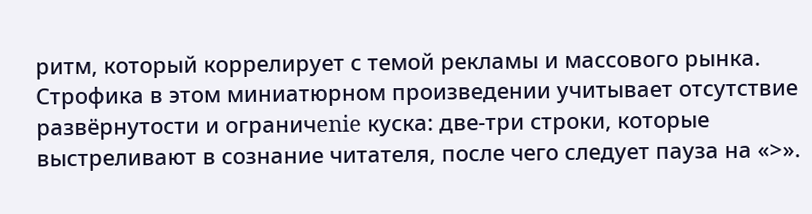ритм, который коррелирует с темой рекламы и массового рынка.
Строфика в этом миниатюрном произведении учитывает отсутствие развёрнутости и ограничenie куска: две-три строки, которые выстреливают в сознание читателя, после чего следует пауза на «>».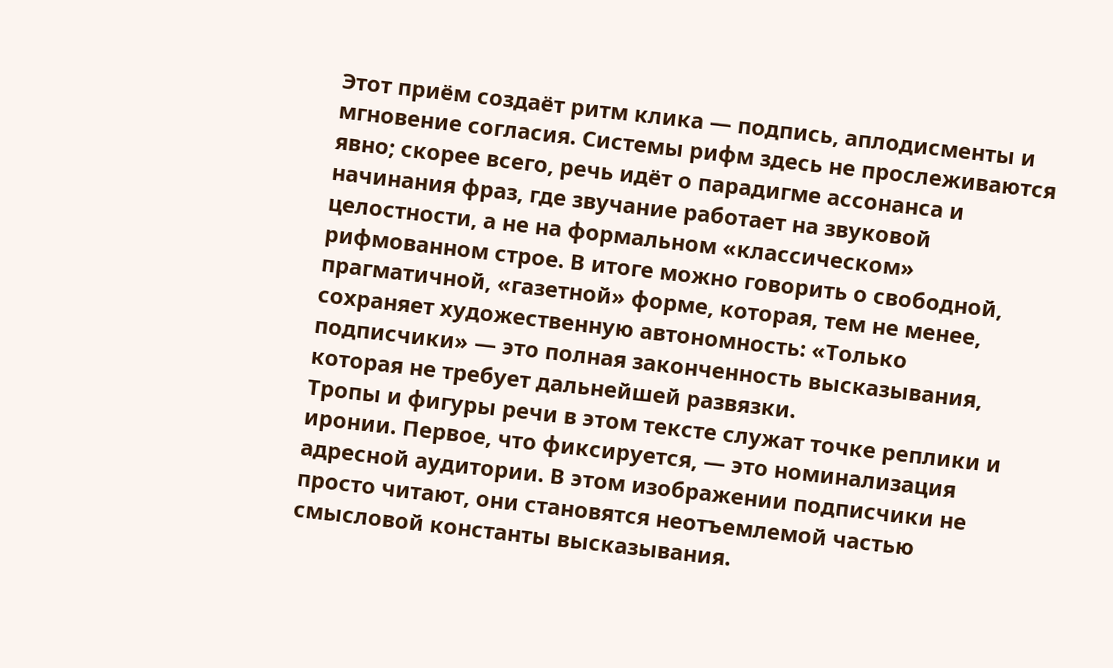Этот приём создаёт ритм клика — подпись, аплодисменты и мгновение согласия. Системы рифм здесь не прослеживаются явно; скорее всего, речь идёт о парадигме ассонанса и начинания фраз, где звучание работает на звуковой целостности, а не на формальном «классическом» рифмованном строе. В итоге можно говорить о свободной, прагматичной, «газетной» форме, которая, тем не менее, сохраняет художественную автономность: «Только подписчики» — это полная законченность высказывания, которая не требует дальнейшей развязки.
Тропы и фигуры речи в этом тексте служат точке реплики и иронии. Первое, что фиксируется, — это номинализация адресной аудитории. В этом изображении подписчики не просто читают, они становятся неотъемлемой частью смысловой константы высказывания.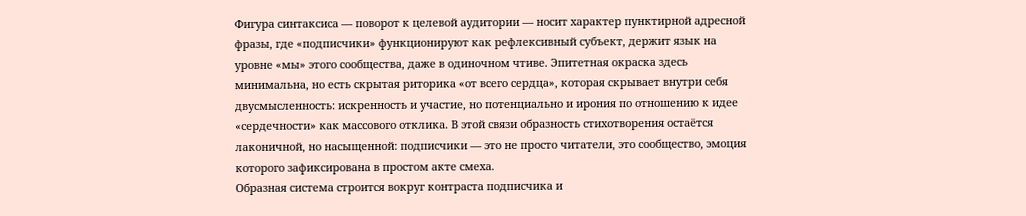Фигура синтаксиса — поворот к целевой аудитории — носит характер пунктирной адресной фразы, где «подписчики» функционируют как рефлексивный субъект, держит язык на уровне «мы» этого сообщества, даже в одиночном чтиве. Эпитетная окраска здесь минимальна, но есть скрытая риторика «от всего сердца», которая скрывает внутри себя двусмысленность: искренность и участие, но потенциально и ирония по отношению к идее «сердечности» как массового отклика. В этой связи образность стихотворения остаётся лаконичной, но насыщенной: подписчики — это не просто читатели, это сообщество, эмоция которого зафиксирована в простом акте смеха.
Образная система строится вокруг контраста подписчика и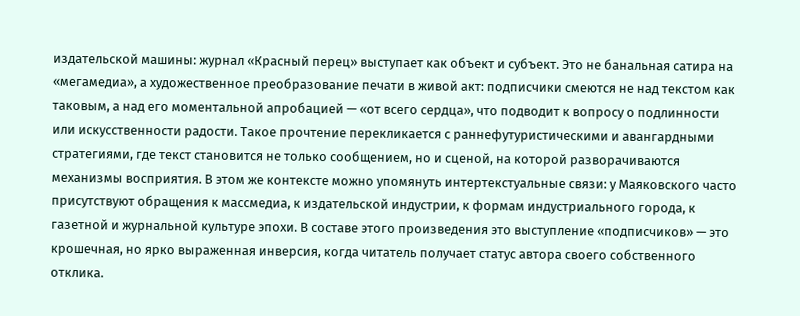издательской машины: журнал «Красный перец» выступает как объект и субъект. Это не банальная сатира на «мегамедиа», а художественное преобразование печати в живой акт: подписчики смеются не над текстом как таковым, а над его моментальной апробацией — «от всего сердца», что подводит к вопросу о подлинности или искусственности радости. Такое прочтение перекликается с раннефутуристическими и авангардными стратегиями, где текст становится не только сообщением, но и сценой, на которой разворачиваются механизмы восприятия. В этом же контексте можно упомянуть интертекстуальные связи: у Маяковского часто присутствуют обращения к массмедиа, к издательской индустрии, к формам индустриального города, к газетной и журнальной культуре эпохи. В составе этого произведения это выступление «подписчиков» — это крошечная, но ярко выраженная инверсия, когда читатель получает статус автора своего собственного отклика.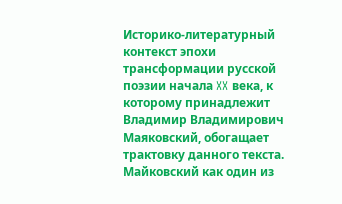Историко-литературный контекст эпохи трансформации русской поэзии начала XX века, к которому принадлежит Владимир Владимирович Маяковский, обогащает трактовку данного текста. Майковский как один из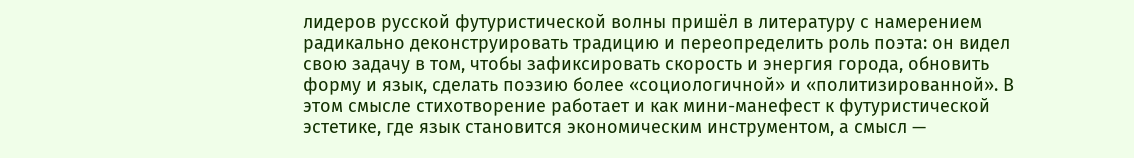лидеров русской футуристической волны пришёл в литературу с намерением радикально деконструировать традицию и переопределить роль поэта: он видел свою задачу в том, чтобы зафиксировать скорость и энергия города, обновить форму и язык, сделать поэзию более «социологичной» и «политизированной». В этом смысле стихотворение работает и как мини-манефест к футуристической эстетике, где язык становится экономическим инструментом, а смысл —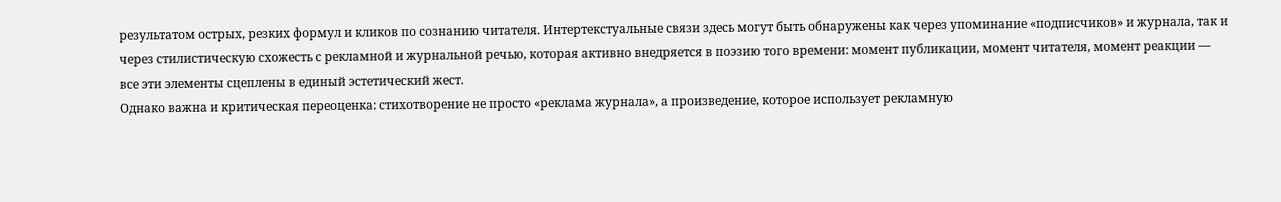результатом острых, резких формул и кликов по сознанию читателя. Интертекстуальные связи здесь могут быть обнаружены как через упоминание «подписчиков» и журнала, так и через стилистическую схожесть с рекламной и журнальной речью, которая активно внедряется в поэзию того времени: момент публикации, момент читателя, момент реакции — все эти элементы сцеплены в единый эстетический жест.
Однако важна и критическая переоценка: стихотворение не просто «реклама журнала», а произведение, которое использует рекламную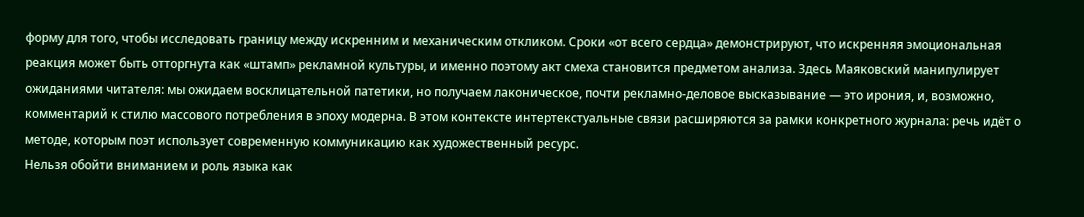форму для того, чтобы исследовать границу между искренним и механическим откликом. Сроки «от всего сердца» демонстрируют, что искренняя эмоциональная реакция может быть отторгнута как «штамп» рекламной культуры, и именно поэтому акт смеха становится предметом анализа. Здесь Маяковский манипулирует ожиданиями читателя: мы ожидаем восклицательной патетики, но получаем лаконическое, почти рекламно-деловое высказывание — это ирония, и, возможно, комментарий к стилю массового потребления в эпоху модерна. В этом контексте интертекстуальные связи расширяются за рамки конкретного журнала: речь идёт о методе, которым поэт использует современную коммуникацию как художественный ресурс.
Нельзя обойти вниманием и роль языка как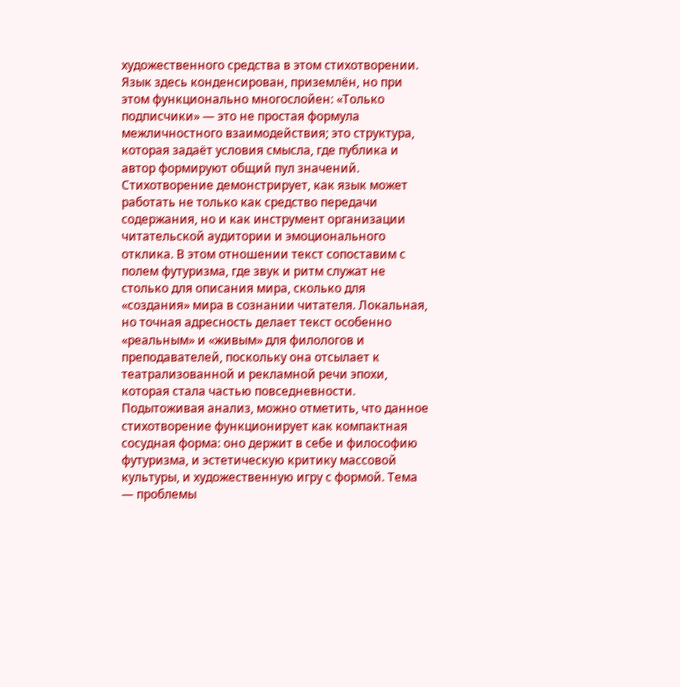художественного средства в этом стихотворении. Язык здесь конденсирован, приземлён, но при этом функционально многослойен: «Только подписчики» — это не простая формула межличностного взаимодействия; это структура, которая задаёт условия смысла, где публика и автор формируют общий пул значений. Стихотворение демонстрирует, как язык может работать не только как средство передачи содержания, но и как инструмент организации читательской аудитории и эмоционального отклика. В этом отношении текст сопоставим с полем футуризма, где звук и ритм служат не столько для описания мира, сколько для «создания» мира в сознании читателя. Локальная, но точная адресность делает текст особенно «реальным» и «живым» для филологов и преподавателей, поскольку она отсылает к театрализованной и рекламной речи эпохи, которая стала частью повседневности.
Подытоживая анализ, можно отметить, что данное стихотворение функционирует как компактная сосудная форма: оно держит в себе и философию футуризма, и эстетическую критику массовой культуры, и художественную игру с формой. Тема — проблемы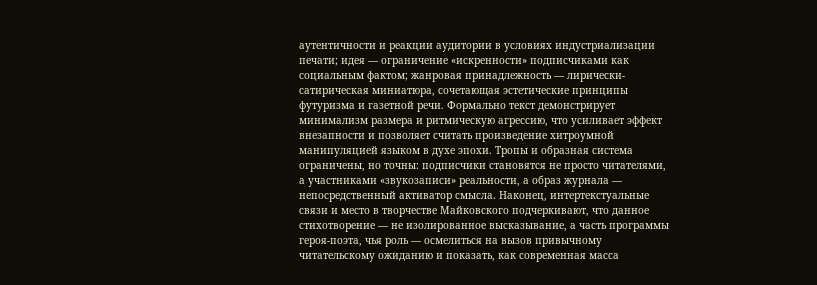аутентичности и реакции аудитории в условиях индустриализации печати; идея — ограничение «искренности» подписчиками как социальным фактом; жанровая принадлежность — лирически-сатирическая миниатюра, сочетающая эстетические принципы футуризма и газетной речи. Формально текст демонстрирует минимализм размера и ритмическую агрессию, что усиливает эффект внезапности и позволяет считать произведение хитроумной манипуляцией языком в духе эпохи. Тропы и образная система ограничены, но точны: подписчики становятся не просто читателями, а участниками «звукозаписи» реальности, а образ журнала — непосредственный активатор смысла. Наконец, интертекстуальные связи и место в творчестве Майковского подчеркивают, что данное стихотворение — не изолированное высказывание, а часть программы героя-поэта, чья роль — осмелиться на вызов привычному читательскому ожиданию и показать, как современная масса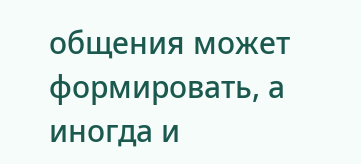общения может формировать, а иногда и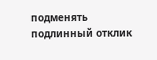подменять подлинный отклик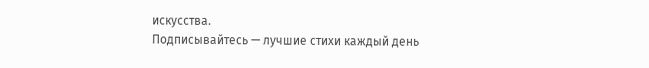искусства.
Подписывайтесь — лучшие стихи каждый день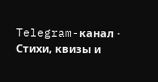Telegram-канал · Стихи, квизы и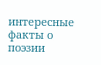интересные факты о поэзии